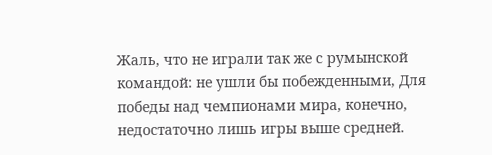Жаль, что не играли так же с румынской командой: не ушли бы побежденными, Для победы над чемпионами мира, конечно, недостаточно лишь игры выше средней.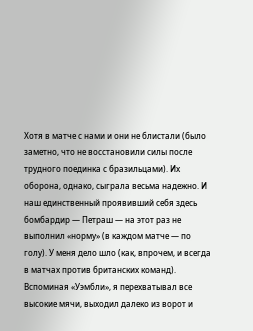Хотя в матче с нами и они не блистали (было заметно, что не восстановили силы после трудного поединка с бразильцами). Их оборона, однако, сыграла весьма надежно. И наш единственный проявивший себя здесь бомбардир — Петраш — на этот раз не выполнил «норму» (в каждом матче — по голу). У меня дело шло (как, впрочем, и всегда в матчах против британских команд). Вспоминая «Уэмбли», я перехватывал все высокие мячи, выходил далеко из ворот и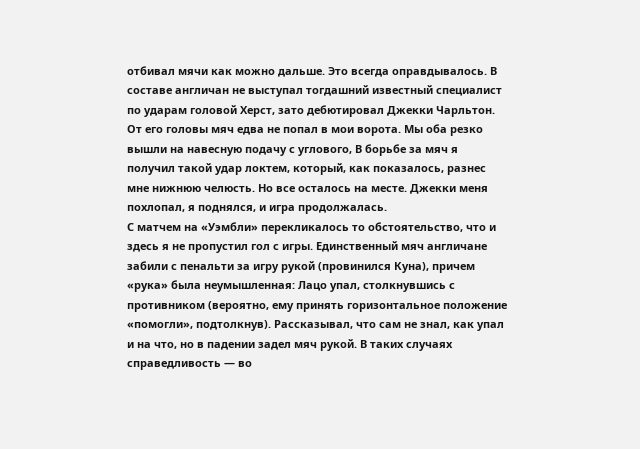отбивал мячи как можно дальше. Это всегда оправдывалось. В составе англичан не выступал тогдашний известный специалист по ударам головой Херст, зато дебютировал Джекки Чарльтон. От его головы мяч едва не попал в мои ворота. Мы оба резко вышли на навесную подачу с углового, В борьбе за мяч я получил такой удар локтем, который, как показалось, разнес мне нижнюю челюсть. Но все осталось на месте. Джекки меня похлопал, я поднялся, и игра продолжалась.
С матчем на «Уэмбли» перекликалось то обстоятельство, что и здесь я не пропустил гол с игры. Единственный мяч англичане забили с пенальти за игру рукой (провинился Куна), причем «рука» была неумышленная: Лацо упал, столкнувшись с противником (вероятно, ему принять горизонтальное положение «помогли», подтолкнув). Рассказывал, что сам не знал, как упал и на что, но в падении задел мяч рукой. В таких случаях справедливость — во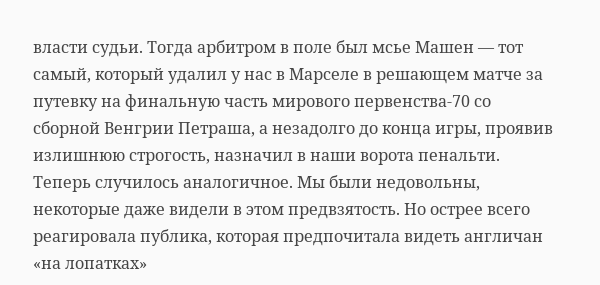власти судьи. Тогда арбитром в поле был мсье Машен — тот самый, который удалил у нас в Марселе в решающем матче за путевку на финальную часть мирового первенства-70 со сборной Венгрии Петраша, а незадолго до конца игры, проявив излишнюю строгость, назначил в наши ворота пенальти. Теперь случилось аналогичное. Мы были недовольны, некоторые даже видели в этом предвзятость. Но острее всего реагировала публика, которая предпочитала видеть англичан «на лопатках»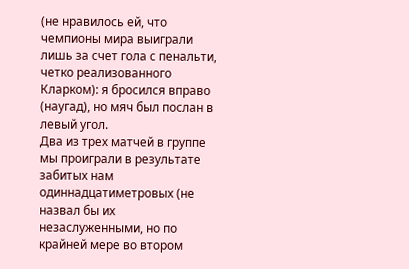(не нравилось ей, что чемпионы мира выиграли лишь за счет гола с пенальти, четко реализованного Кларком): я бросился вправо (наугад), но мяч был послан в левый угол.
Два из трех матчей в группе мы проиграли в результате забитых нам одиннадцатиметровых (не назвал бы их незаслуженными, но по крайней мере во втором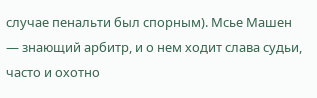случае пенальти был спорным). Мсье Машен — знающий арбитр, и о нем ходит слава судьи, часто и охотно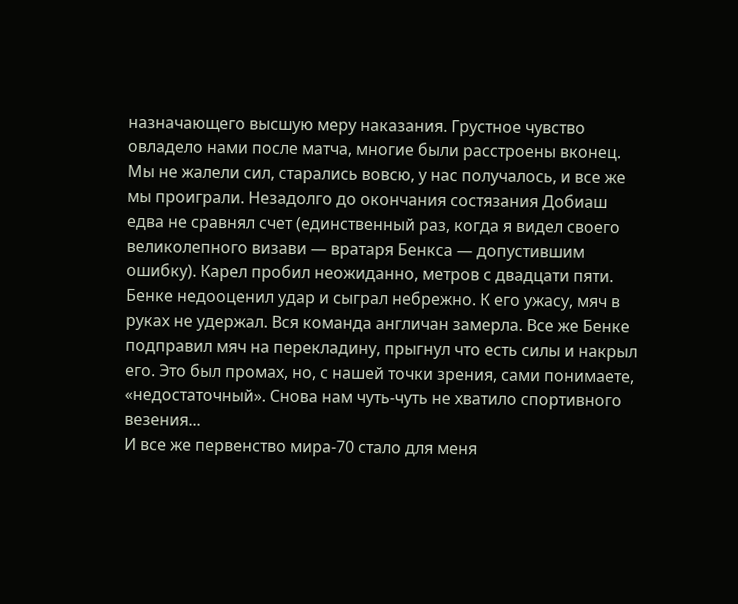назначающего высшую меру наказания. Грустное чувство овладело нами после матча, многие были расстроены вконец. Мы не жалели сил, старались вовсю, у нас получалось, и все же мы проиграли. Незадолго до окончания состязания Добиаш едва не сравнял счет (единственный раз, когда я видел своего великолепного визави — вратаря Бенкса — допустившим ошибку). Карел пробил неожиданно, метров с двадцати пяти. Бенке недооценил удар и сыграл небрежно. К его ужасу, мяч в руках не удержал. Вся команда англичан замерла. Все же Бенке подправил мяч на перекладину, прыгнул что есть силы и накрыл его. Это был промах, но, с нашей точки зрения, сами понимаете, «недостаточный». Снова нам чуть-чуть не хватило спортивного везения...
И все же первенство мира-70 стало для меня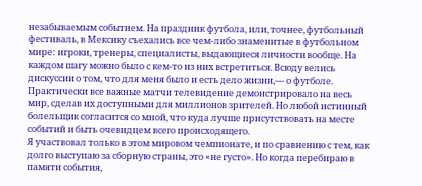незабываемым событием. На праздник футбола, или, точнее, футбольный фестиваль, в Мексику съехались все чем-либо знаменитые в футбольном мире: игроки, тренеры, специалисты, выдающиеся личности вообще. На каждом шагу можно было с кем-то из них встретиться. Всюду велись дискуссии о том, что для меня было и есть дело жизни,— о футболе. Практически все важные матчи телевидение демонстрировало на весь мир, сделав их доступными для миллионов зрителей. Но любой истинный болельщик согласится со мной, что куда лучше присутствовать на месте событий и быть очевидцем всего происходящего.
Я участвовал только в этом мировом чемпионате, и по сравнению с тем, как долго выступаю за сборную страны, это «не густо». Но когда перебираю в памяти события,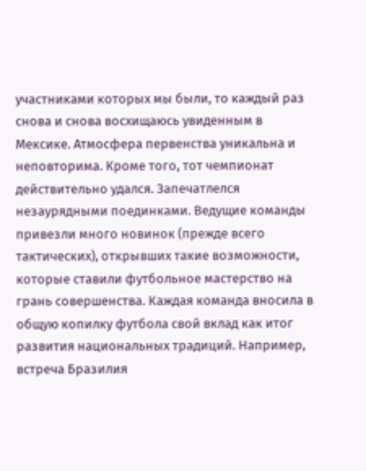участниками которых мы были, то каждый раз снова и снова восхищаюсь увиденным в Мексике. Атмосфера первенства уникальна и неповторима. Кроме того, тот чемпионат действительно удался. Запечатлелся незаурядными поединками. Ведущие команды привезли много новинок (прежде всего тактических), открывших такие возможности, которые ставили футбольное мастерство на грань совершенства. Каждая команда вносила в общую копилку футбола свой вклад как итог развития национальных традиций. Например, встреча Бразилия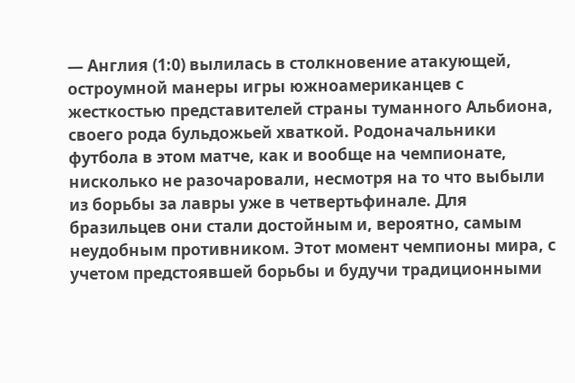— Англия (1:0) вылилась в столкновение атакующей, остроумной манеры игры южноамериканцев с жесткостью представителей страны туманного Альбиона, своего рода бульдожьей хваткой. Родоначальники футбола в этом матче, как и вообще на чемпионате, нисколько не разочаровали, несмотря на то что выбыли из борьбы за лавры уже в четвертьфинале. Для бразильцев они стали достойным и, вероятно, самым неудобным противником. Этот момент чемпионы мира, с учетом предстоявшей борьбы и будучи традиционными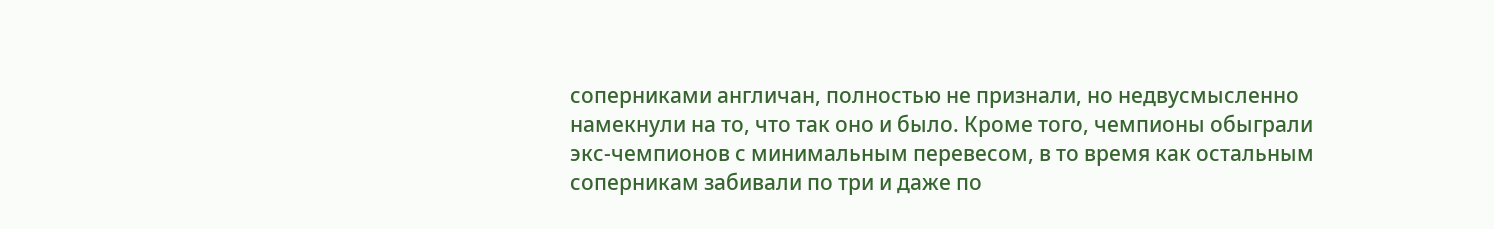соперниками англичан, полностью не признали, но недвусмысленно намекнули на то, что так оно и было. Кроме того, чемпионы обыграли экс-чемпионов с минимальным перевесом, в то время как остальным соперникам забивали по три и даже по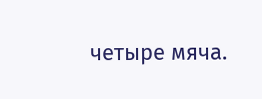четыре мяча.